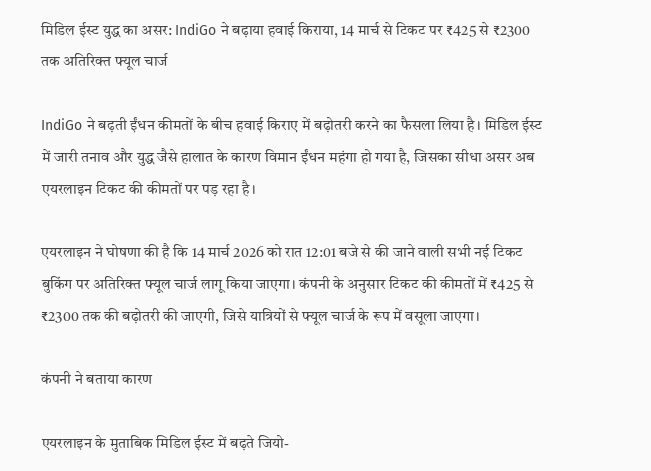मिडिल ईस्ट युद्ध का असर: IndiGo ने बढ़ाया हवाई किराया, 14 मार्च से टिकट पर ₹425 से ₹2300 तक अतिरिक्त फ्यूल चार्ज

IndiGo ने बढ़ती ईंधन कीमतों के बीच हवाई किराए में बढ़ोतरी करने का फैसला लिया है। मिडिल ईस्ट में जारी तनाव और युद्ध जैसे हालात के कारण विमान ईंधन महंगा हो गया है, जिसका सीधा असर अब एयरलाइन टिकट की कीमतों पर पड़ रहा है।

एयरलाइन ने घोषणा की है कि 14 मार्च 2026 को रात 12:01 बजे से की जाने वाली सभी नई टिकट बुकिंग पर अतिरिक्त फ्यूल चार्ज लागू किया जाएगा। कंपनी के अनुसार टिकट की कीमतों में ₹425 से ₹2300 तक की बढ़ोतरी की जाएगी, जिसे यात्रियों से फ्यूल चार्ज के रूप में वसूला जाएगा।

कंपनी ने बताया कारण

एयरलाइन के मुताबिक मिडिल ईस्ट में बढ़ते जियो-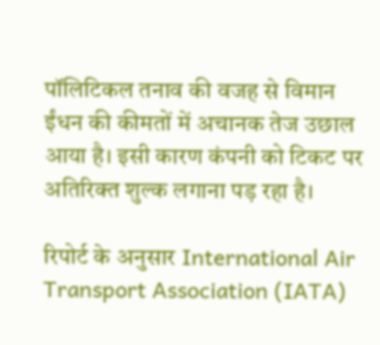पॉलिटिकल तनाव की वजह से विमान ईंधन की कीमतों में अचानक तेज उछाल आया है। इसी कारण कंपनी को टिकट पर अतिरिक्त शुल्क लगाना पड़ रहा है।

रिपोर्ट के अनुसार International Air Transport Association (IATA)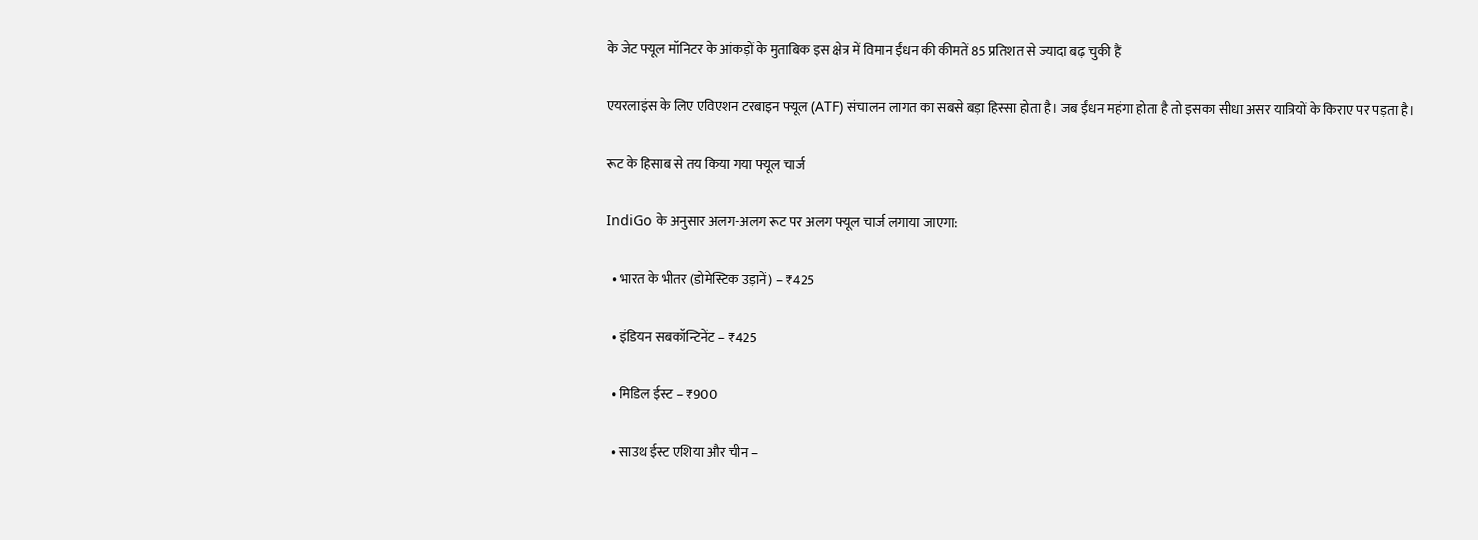के जेट फ्यूल मॉनिटर के आंकड़ों के मुताबिक इस क्षेत्र में विमान ईंधन की कीमतें 85 प्रतिशत से ज्यादा बढ़ चुकी हैं

एयरलाइंस के लिए एविएशन टरबाइन फ्यूल (ATF) संचालन लागत का सबसे बड़ा हिस्सा होता है। जब ईंधन महंगा होता है तो इसका सीधा असर यात्रियों के किराए पर पड़ता है।

रूट के हिसाब से तय किया गया फ्यूल चार्ज

IndiGo के अनुसार अलग-अलग रूट पर अलग फ्यूल चार्ज लगाया जाएगा:

  • भारत के भीतर (डोमेस्टिक उड़ानें) – ₹425

  • इंडियन सबकॉन्टिनेंट – ₹425

  • मिडिल ईस्ट – ₹900

  • साउथ ईस्ट एशिया और चीन –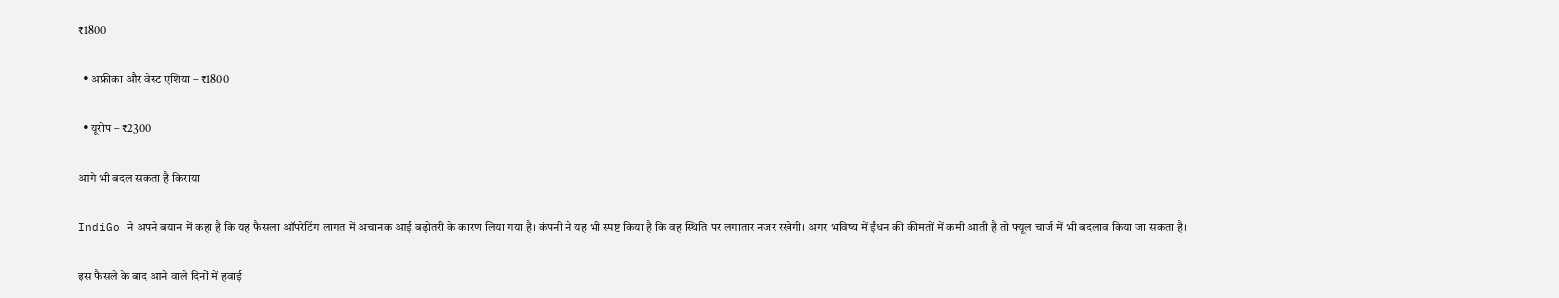₹1800

  • अफ्रीका और वेस्ट एशिया – ₹1800

  • यूरोप – ₹2300

आगे भी बदल सकता है किराया

IndiGo ने अपने बयान में कहा है कि यह फैसला ऑपरेटिंग लागत में अचानक आई बढ़ोतरी के कारण लिया गया है। कंपनी ने यह भी स्पष्ट किया है कि वह स्थिति पर लगातार नजर रखेगी। अगर भविष्य में ईंधन की कीमतों में कमी आती है तो फ्यूल चार्ज में भी बदलाव किया जा सकता है।

इस फैसले के बाद आने वाले दिनों में हवाई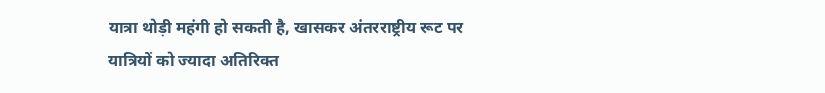यात्रा थोड़ी महंगी हो सकती है, खासकर अंतरराष्ट्रीय रूट पर यात्रियों को ज्यादा अतिरिक्त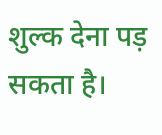शुल्क देना पड़ सकता है।